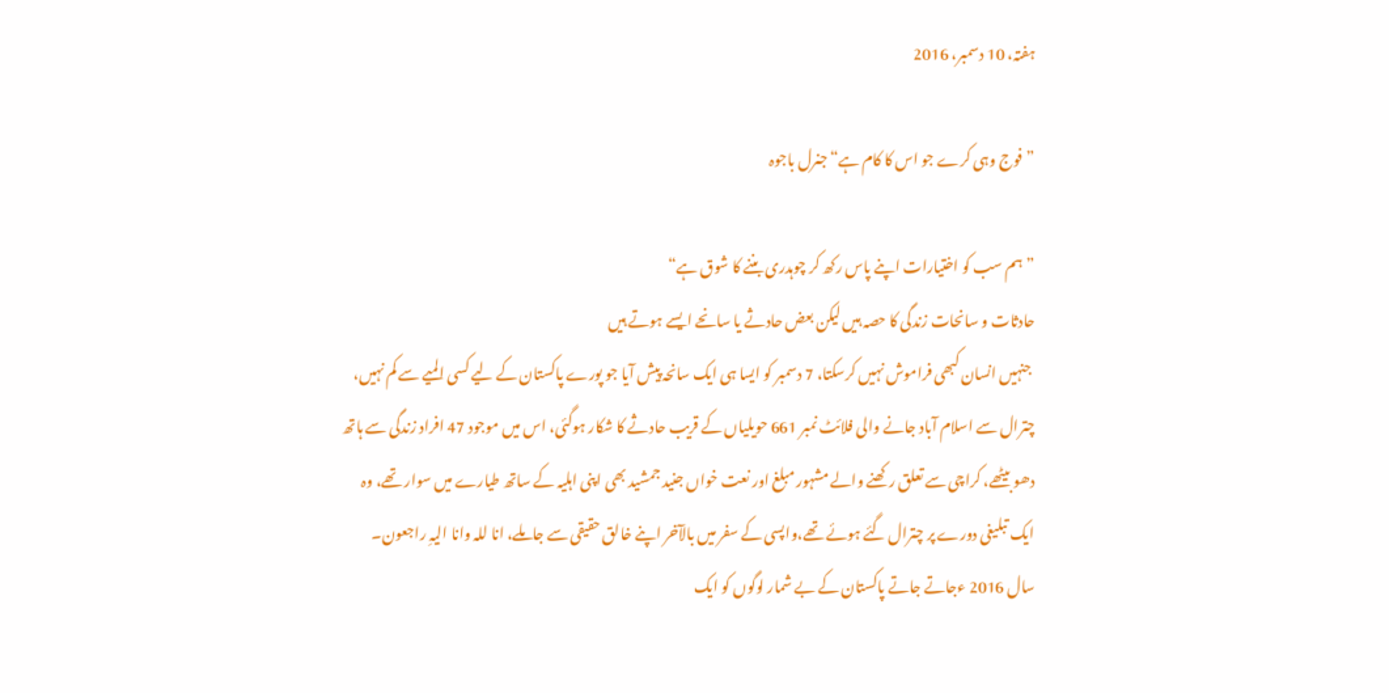ہفتہ، 10 دسمبر، 2016

”فوج وہی کرے جو اس کا کام ہے“جنرل باجوہ

”ہم سب کو اختیارات اپنے پاس رکھ کر چوہدری بننے کا شوق ہے“
حادثات و سانحات زندگی کا حصہ ہیں لیکن بعض حادثے یا سانحے ایسے ہوتے ہیں
 جنہیں انسان کبھی فراموش نہیں کرسکتا، 7 دسمبر کو ایسا ہی ایک سانحہ پیش آیا جو پورے پاکستان کے لیے کسی المیے سے کم نہیں، چترال سے اسلام آباد جانے والی فلائٹ نمبر 661 حویلیاں کے قریب حادثے کا شکار ہوگئی، اس میں موجود 47 افراد زندگی سے ہاتھ دھو بیٹھے، کراچی سے تعلق رکھنے والے مشہور مبلغ اور نعت خواں جنید جمشید بھی اپنی اہلیہ کے ساتھ طیارے میں سوار تھے، وہ ایک تبلیغی دورے پر چترال گئے ہوئے تھے،واپسی کے سفر میں بالآخر اپنے خالق حقیقی سے جاملے، انا للہ وانا الیہِ راجعون۔
سال 2016 ءجاتے جاتے پاکستان کے بے شمار لوگوں کو ایک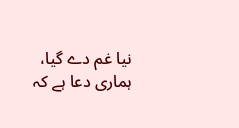نیا غم دے گیا، ہماری دعا ہے کہ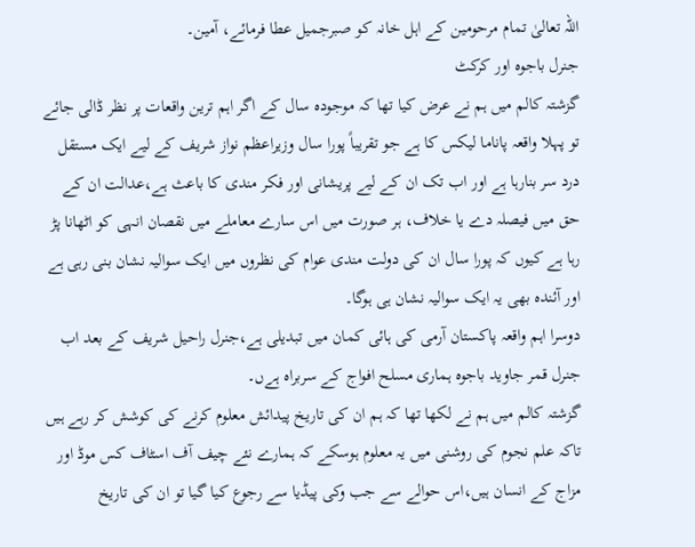اللہ تعالیٰ تمام مرحومین کے اہل خانہ کو صبرجمیل عطا فرمائے، آمین۔
جنرل باجوہ اور کرکٹ
گزشتہ کالم میں ہم نے عرض کیا تھا کہ موجودہ سال کے اگر اہم ترین واقعات پر نظر ڈالی جائے تو پہلا واقعہ پاناما لیکس کا ہے جو تقریباً پورا سال وزیراعظم نواز شریف کے لیے ایک مستقل درد سر بنارہا ہے اور اب تک ان کے لیے پریشانی اور فکر مندی کا باعث ہے،عدالت ان کے حق میں فیصلہ دے یا خلاف، ہر صورت میں اس سارے معاملے میں نقصان انہی کو اٹھانا پڑ رہا ہے کیوں کہ پورا سال ان کی دولت مندی عوام کی نظروں میں ایک سوالیہ نشان بنی رہی ہے اور آئندہ بھی یہ ایک سوالیہ نشان ہی ہوگا۔
دوسرا اہم واقعہ پاکستان آرمی کی ہائی کمان میں تبدیلی ہے،جنرل راحیل شریف کے بعد اب جنرل قمر جاوید باجوہ ہماری مسلح افواج کے سربراہ ہےں۔
گزشتہ کالم میں ہم نے لکھا تھا کہ ہم ان کی تاریخ پیدائش معلوم کرنے کی کوشش کر رہے ہیں تاکہ علم نجوم کی روشنی میں یہ معلوم ہوسکے کہ ہمارے نئے چیف آف اسٹاف کس موڈ اور مزاج کے انسان ہیں،اس حوالے سے جب وکی پیڈیا سے رجوع کیا گیا تو ان کی تاریخ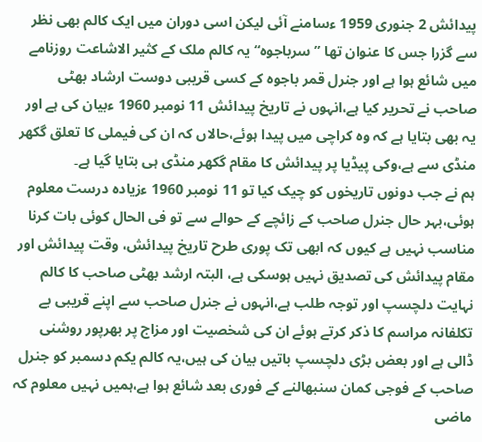پیدائش 2 جنوری 1959 ءسامنے آئی لیکن اسی دوران میں ایک کالم بھی نظر سے گزرا جس کا عنوان تھا ”سرباجوہ“ یہ کالم ملک کے کثیر الاشاعت روزنامے میں شائع ہوا ہے اور جنرل قمر باجوہ کے کسی قریبی دوست ارشاد بھٹی صاحب نے تحریر کیا ہے،انہوں نے تاریخ پیدائش 11 نومبر 1960 ءبیان کی ہے اور یہ بھی بتایا ہے کہ وہ کراچی میں پیدا ہوئے،حالاں کہ ان کی فیملی کا تعلق گکھر منڈی سے ہے،وکی پیڈیا پر پیدائش کا مقام گکھر منڈی ہی بتایا گیا ہے۔
ہم نے جب دونوں تاریخوں کو چیک کیا تو 11 نومبر 1960 ءزیادہ درست معلوم ہوئی،بہر حال جنرل صاحب کے زائچے کے حوالے سے تو فی الحال کوئی بات کرنا مناسب نہیں ہے کیوں کہ ابھی تک پوری طرح تاریخ پیدائش، وقت پیدائش اور مقام پیدائش کی تصدیق نہیں ہوسکی ہے، البتہ ارشد بھٹی صاحب کا کالم نہایت دلچسپ اور توجہ طلب ہے،انہوں نے جنرل صاحب سے اپنے قریبی بے تکلفانہ مراسم کا ذکر کرتے ہوئے ان کی شخصیت اور مزاج پر بھرپور روشنی ڈالی ہے اور بعض بڑی دلچسپ باتیں بیان کی ہیں،یہ کالم یکم دسمبر کو جنرل صاحب کے فوجی کمان سنبھالنے کے فوری بعد شائع ہوا ہے،ہمیں نہیں معلوم کہ ماضی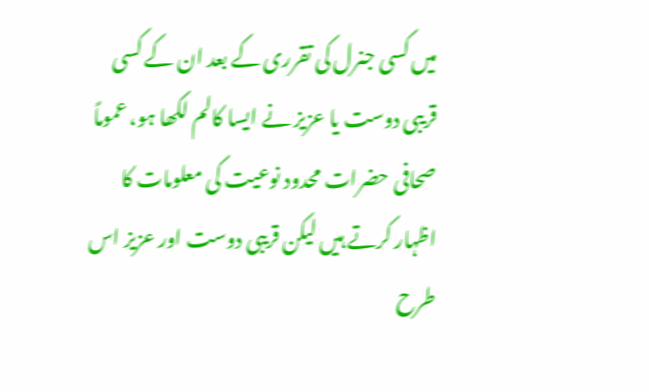میں کسی جنرل کی تقرری کے بعد ان کے کسی قریبی دوست یا عزیز نے ایسا کالم لکھا ہو، عموماً صحافی حضرات محدود نوعیت کی معلومات کا اظہار کرتے ہیں لیکن قریبی دوست اور عزیز اس طرح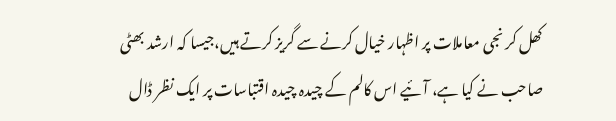کھل کر نجی معاملات پر اظہار خیال کرنے سے گریز کرتے ہیں،جیسا کہ ارشد بھٹی صاحب نے کیا ہے، آئیے اس کالم کے چیدہ چیدہ اقتباسات پر ایک نظر ڈال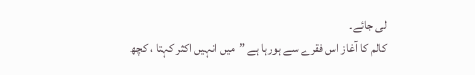لی جائے۔
کالم کا آغاز اس فقرے سے ہورہا ہے ”میں انہیں اکثر کہتا ، کچھ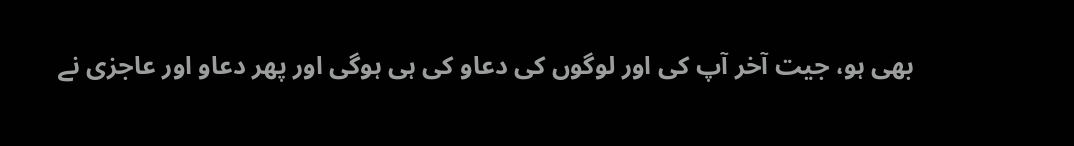بھی ہو، جیت آخر آپ کی اور لوگوں کی دعاو کی ہی ہوگی اور پھر دعاو اور عاجزی نے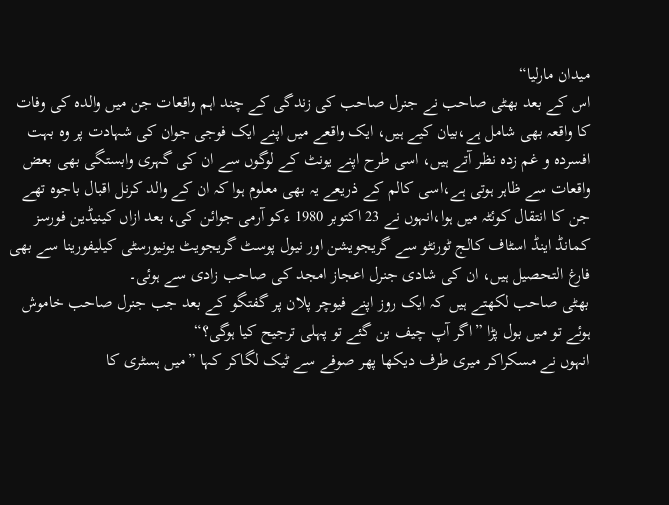میدان مارلیا“
اس کے بعد بھٹی صاحب نے جنرل صاحب کی زندگی کے چند اہم واقعات جن میں والدہ کی وفات کا واقعہ بھی شامل ہے،بیان کیے ہیں، ایک واقعے میں اپنے ایک فوجی جوان کی شہادت پر وہ بہت افسردہ و غم زدہ نظر آتے ہیں، اسی طرح اپنے یونٹ کے لوگوں سے ان کی گہری وابستگی بھی بعض واقعات سے ظاہر ہوتی ہے،اسی کالم کے ذریعے یہ بھی معلوم ہوا کہ ان کے والد کرنل اقبال باجوہ تھے جن کا انتقال کوئٹہ میں ہوا،انہوں نے 23 اکتوبر 1980 ءکو آرمی جوائن کی، بعد ازاں کینیڈین فورسز کمانڈ اینڈ اسٹاف کالج ٹورنٹو سے گریجویشن اور نیول پوسٹ گریجویٹ یونیورسٹی کیلیفورینا سے بھی فارغ التحصیل ہیں، ان کی شادی جنرل اعجاز امجد کی صاحب زادی سے ہوئی۔
بھٹی صاحب لکھتے ہیں کہ ایک روز اپنے فیوچر پلان پر گفتگو کے بعد جب جنرل صاحب خاموش ہوئے تو میں بول پڑا ”اگر آپ چیف بن گئے تو پہلی ترجیح کیا ہوگی؟“
انہوں نے مسکراکر میری طرف دیکھا پھر صوفے سے ٹیک لگاکر کہا ”میں ہسٹری کا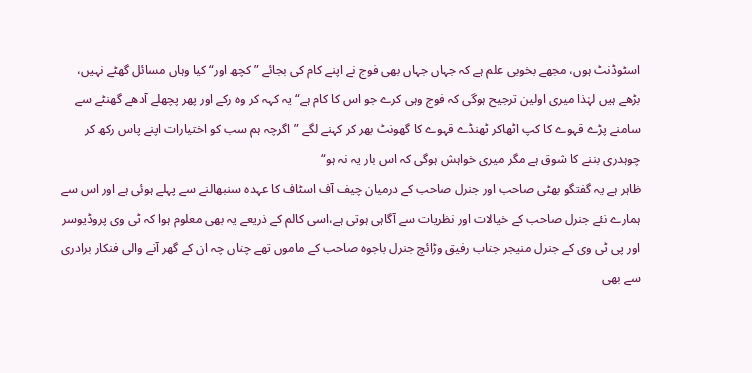اسٹوڈنٹ ہوں، مجھے بخوبی علم ہے کہ جہاں جہاں بھی فوج نے اپنے کام کی بجائے ”کچھ اور“ کیا وہاں مسائل گھٹے نہیں، بڑھے ہیں لہٰذا میری اولین ترجیح ہوگی کہ فوج وہی کرے جو اس کا کام ہے“ یہ کہہ کر وہ رکے اور پھر پچھلے آدھے گھنٹے سے سامنے پڑے قہوے کا کپ اٹھاکر ٹھنڈے قہوے کا گھونٹ بھر کر کہنے لگے ”اگرچہ ہم سب کو اختیارات اپنے پاس رکھ کر چوہدری بننے کا شوق ہے مگر میری خواہش ہوگی کہ اس بار یہ نہ ہو“
ظاہر ہے یہ گفتگو بھٹی صاحب اور جنرل صاحب کے درمیان چیف آف اسٹاف کا عہدہ سنبھالنے سے پہلے ہوئی ہے اور اس سے ہمارے نئے جنرل صاحب کے خیالات اور نظریات سے آگاہی ہوتی ہے،اسی کالم کے ذریعے یہ بھی معلوم ہوا کہ ٹی وی پروڈیوسر اور پی ٹی وی کے جنرل منیجر جناب رفیق وڑائچ جنرل باجوہ صاحب کے ماموں تھے چناں چہ ان کے گھر آنے والی فنکار برادری سے بھی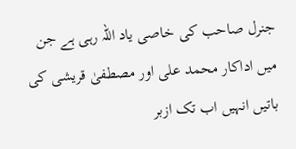جنرل صاحب کی خاصی یاد اللہ رہی ہے جن میں اداکار محمد علی اور مصطفیٰ قریشی کی باتیں انہیں اب تک ازبر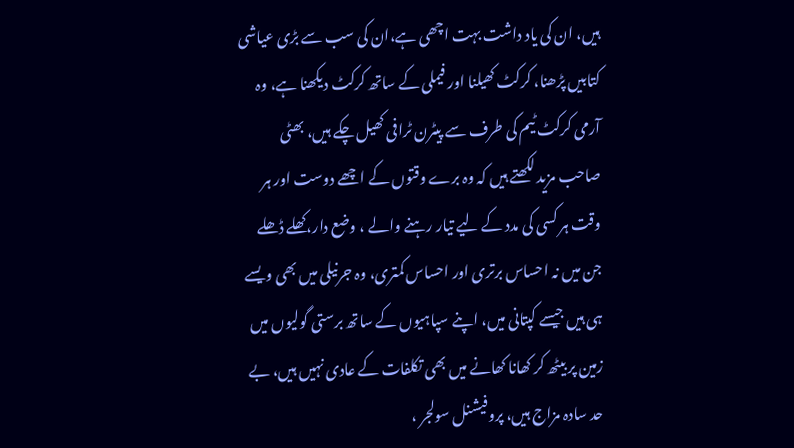ہیں، ان کی یاد داشت بہت اچھی ہے،ان کی سب سے بڑی عیاشی کتابیں پڑھنا، کرکٹ کھیلنا اور فیملی کے ساتھ کرکٹ دیکھنا ہے، وہ آرمی کرکٹ ٹیم کی طرف سے پیٹرن ٹرافی کھیل چکے ہیں، بھٹی صاحب مزید لکھتے ہیں کہ وہ برے وقتوں کے اچھے دوست اور ہر وقت ہر کسی کی مدد کے لیے تیار رہنے والے ، وضع دار،کھلے ڈھلے جن میں نہ احساس برتری اور احساس کمتری، وہ جرنیلی میں بھی ویسے ہی ہیں جیسے کپتانی میں، اپنے سپاہیوں کے ساتھ برستی گولیوں میں زمین پر بیٹھ کر کھانا کھانے میں بھی تکلفات کے عادی نہیں ہیں، بے حد سادہ مزاج ہیں، پروفیشنل سولجر ،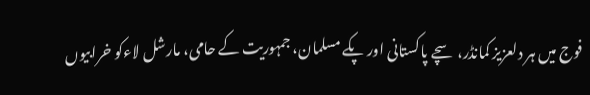فوج میں ہر دلعزیز کمانڈر، سچے پاکستانی اور پکے مسلمان، جمہوریت کے حامی، مارشل لاءکو خرابیوں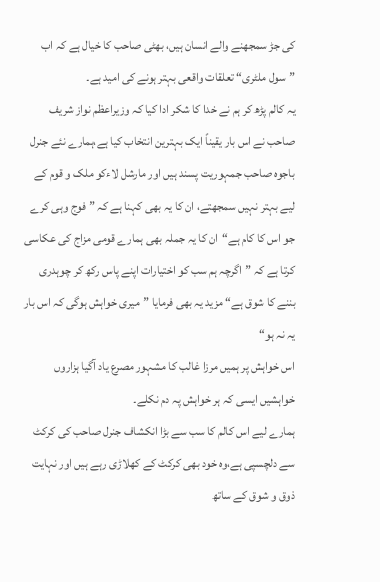کی جڑ سمجھنے والے انسان ہیں، بھٹی صاحب کا خیال ہے کہ اب ”سول ملٹری“ تعلقات واقعی بہتر ہونے کی امید ہے۔
یہ کالم پڑھ کر ہم نے خدا کا شکر ادا کیا کہ وزیراعظم نواز شریف صاحب نے اس بار یقیناً ایک بہترین انتخاب کیا ہے،ہمارے نئے جنرل باجوہ صاحب جمہوریت پسند ہیں اور مارشل لاءکو ملک و قوم کے لیے بہتر نہیں سمجھتے، ان کا یہ بھی کہنا ہے کہ ”فوج وہی کرے جو اس کا کام ہے“ان کا یہ جملہ بھی ہمارے قومی مزاج کی عکاسی کرتا ہے کہ ”اگرچہ ہم سب کو اختیارات اپنے پاس رکھ کر چوہدری بننے کا شوق ہے“ مزید یہ بھی فرمایا ”میری خواہش ہوگی کہ اس بار یہ نہ ہو“
اس خواہش پر ہمیں مرزا غالب کا مشہور مصرع یاد آگیا ہزاروں خواہشیں ایسی کہ ہر خواہش پہ دم نکلے۔
ہمارے لیے اس کالم کا سب سے بڑا انکشاف جنرل صاحب کی کرکٹ سے دلچسپی ہے،وہ خود بھی کرکٹ کے کھلاڑی رہے ہیں اور نہایت ذوق و شوق کے ساتھ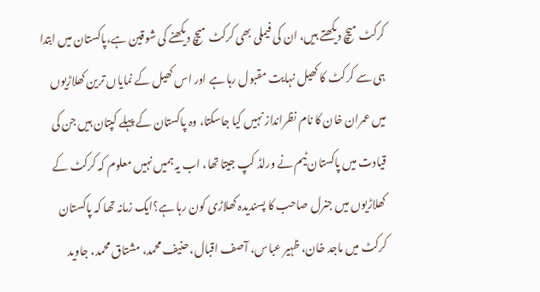کرکٹ میچ دیکھتے ہیں، ان کی فیملی بھی کرکٹ میچ دیکھنے کی شوقین ہے،پاکستان میں ابتدا ہی سے کرکٹ کا کھیل نہایت مقبول رہا ہے اور اس کھیل کے نمایاں ترین کھلاڑیوں میں عمران خان کا نام نظرانداز نہیں کیا جاسکتا، وہ پاکستان کے پہلے کپتان ہیں جن کی قیادت میں پاکستان ٹیم نے ورلڈ کپ جیتا تھا، اب یہ ہمیں نہیں معلوم کہ کرکٹ کے کھلاڑیوں میں جنرل صاحب کا پسندیدہ کھلاڑی کون رہا ہے؟ایک زمانہ تھا کہ پاکستان کرکٹ میں ماجد خان، ظہیر عباس، آصف اقبال، حنیف محمد، مشتاق محمد، جاوید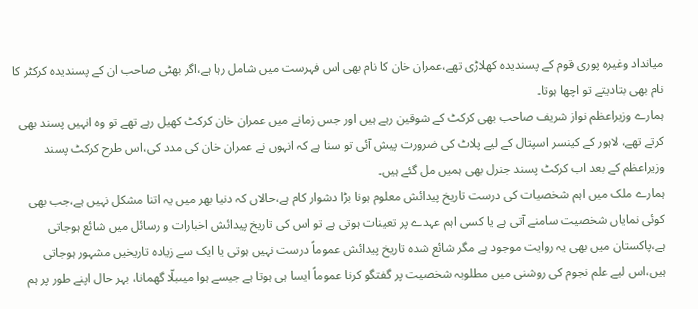میانداد وغیرہ پوری قوم کے پسندیدہ کھلاڑی تھے،عمران خان کا نام بھی اس فہرست میں شامل رہا ہے،اگر بھٹی صاحب ان کے پسندیدہ کرکٹر کا نام بھی بتادیتے تو اچھا ہوتا۔
ہمارے وزیراعظم نواز شریف صاحب بھی کرکٹ کے شوقین رہے ہیں اور جس زمانے میں عمران خان کرکٹ کھیل رہے تھے تو وہ انہیں پسند بھی کرتے تھے، لاہور کے کینسر اسپتال کے لیے پلاٹ کی ضرورت پیش آئی تو سنا ہے کہ انہوں نے عمران خان کی مدد کی،اس طرح کرکٹ پسند وزیراعظم کے بعد اب کرکٹ پسند جنرل بھی ہمیں مل گئے ہیں۔
ہمارے ملک میں اہم شخصیات کی درست تاریخ پیدائش معلوم ہونا بڑا دشوار کام ہے،حالاں کہ دنیا بھر میں یہ اتنا مشکل نہیں ہے،جب بھی کوئی نمایاں شخصیت سامنے آتی ہے یا کسی اہم عہدے پر تعینات ہوتی ہے تو اس کی تاریخ پیدائش اخبارات و رسائل میں شائع ہوجاتی ہے،پاکستان میں بھی یہ روایت موجود ہے مگر شائع شدہ تاریخ پیدائش عموماً درست نہیں ہوتی یا ایک سے زیادہ تاریخیں مشہور ہوجاتی ہیں،اس لیے علم نجوم کی روشنی میں مطلوبہ شخصیت پر گفتگو کرنا عموماً ایسا ہی ہوتا ہے جیسے ہوا میںبلّا گھمانا، بہر حال اپنے طور پر ہم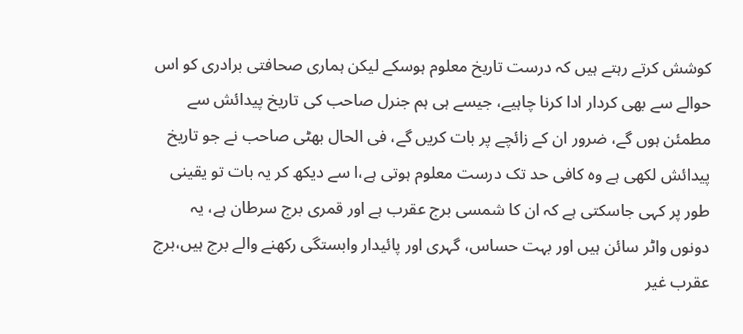کوشش کرتے رہتے ہیں کہ درست تاریخ معلوم ہوسکے لیکن ہماری صحافتی برادری کو اس حوالے سے بھی کردار ادا کرنا چاہیے، جیسے ہی ہم جنرل صاحب کی تاریخ پیدائش سے مطمئن ہوں گے، ضرور ان کے زائچے پر بات کریں گے، فی الحال بھٹی صاحب نے جو تاریخ پیدائش لکھی ہے وہ کافی حد تک درست معلوم ہوتی ہے،ا سے دیکھ کر یہ بات تو یقینی طور پر کہی جاسکتی ہے کہ ان کا شمسی برج عقرب ہے اور قمری برج سرطان ہے، یہ دونوں واٹر سائن ہیں اور بہت حساس، گہری اور پائیدار وابستگی رکھنے والے برج ہیں،برج عقرب غیر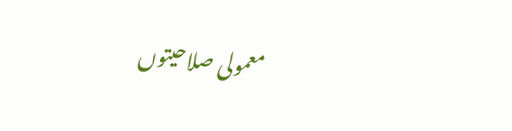معمولی صلاحیتوں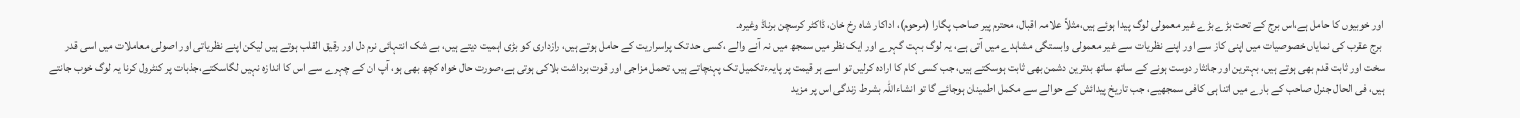اور خوبیوں کا حامل ہے،اس برج کے تحت بڑے بڑے غیر معمولی لوگ پیدا ہوئے ہیں،مثلاً علامہ اقبال، محترم پیر صاحب پگارا (مرحوم)، اداکار شاہ رخ خان، ڈاکٹر کرسچن برناڈ وغیرہ۔
 برج عقرب کی نمایاں خصوصیات میں اپنی کاز سے اور اپنے نظریات سے غیر معمولی وابستگی مشاہدے میں آتی ہے، یہ لوگ بہت گہرے اور ایک نظر میں سمجھ میں نہ آنے والے ،کسی حد تک پراسراریت کے حامل ہوتے ہیں، رازداری کو بڑی اہمیت دیتے ہیں، بے شک انتہائی نرم دل اور رقیق القلب ہوتے ہیں لیکن اپنے نظریاتی اور اصولی معاملات میں اسی قدر سخت اور ثابت قدم بھی ہوتے ہیں، بہترین اور جانثار دوست ہونے کے ساتھ ساتھ بدترین دشمن بھی ثابت ہوسکتے ہیں، جب کسی کام کا ارادہ کرلیں تو اسے ہر قیمت پر پایہءتکمیل تک پہنچاتے ہیں، تحمل مزاجی اور قوت برداشت بلاکی ہوتی ہے،صورت حال خواہ کچھ بھی ہو، آپ ان کے چہرے سے اس کا اندازہ نہیں لگاسکتے،جذبات پر کنٹرول کرنا یہ لوگ خوب جانتے ہیں، فی الحال جنرل صاحب کے بارے میں اتنا ہی کافی سمجھیے، جب تاریخ پیدائش کے حوالے سے مکمل اطمینان ہوجائے گا تو انشاءاللہ بشرط زندگی اس پر مزید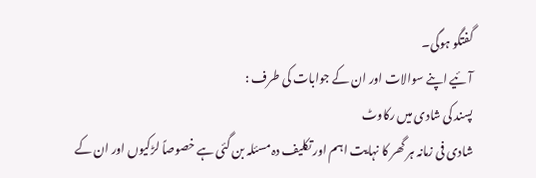گفتگو ہوگی۔
آئیے اپنے سوالات اور ان کے جوابات کی طرف :
پسند کی شادی میں رکاوٹ
شادی فی زمانہ ہر گھر کا نہایت اہم اور تکلیف دہ مسئلہ بن گئی ہے خصوصاً لڑکیوں اور ان کے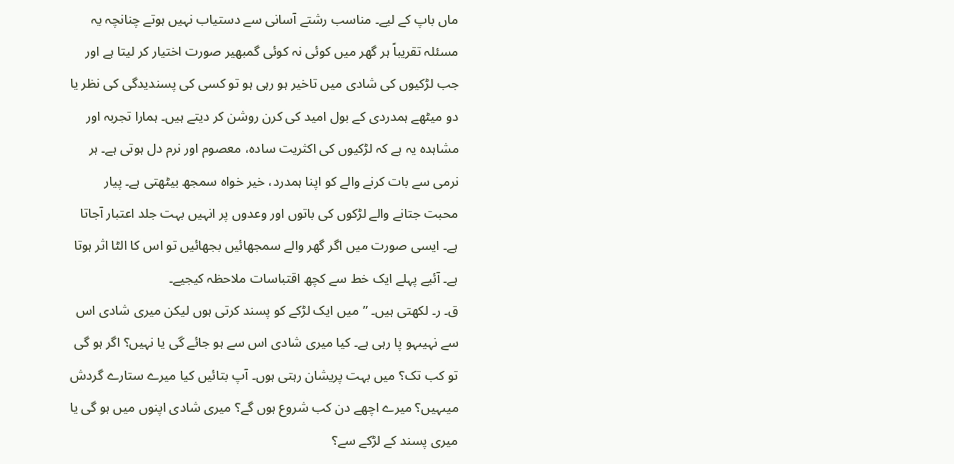ماں باپ کے لیے۔ مناسب رشتے آسانی سے دستیاب نہیں ہوتے چنانچہ یہ مسئلہ تقریباً ہر گھر میں کوئی نہ کوئی گمبھیر صورت اختیار کر لیتا ہے اور جب لڑکیوں کی شادی میں تاخیر ہو رہی ہو تو کسی کی پسندیدگی کی نظر یا دو میٹھے ہمدردی کے بول امید کی کرن روشن کر دیتے ہیں۔ ہمارا تجربہ اور مشاہدہ یہ ہے کہ لڑکیوں کی اکثریت سادہ، معصوم اور نرم دل ہوتی ہے۔ ہر نرمی سے بات کرنے والے کو اپنا ہمدرد، خیر خواہ سمجھ بیٹھتی ہے۔ پیار محبت جتانے والے لڑکوں کی باتوں اور وعدوں پر انہیں بہت جلد اعتبار آجاتا ہے۔ ایسی صورت میں اگر گھر والے سمجھائیں بجھائیں تو اس کا الٹا اثر ہوتا ہے۔ آئیے پہلے ایک خط سے کچھ اقتباسات ملاحظہ کیجیے۔
ق۔ ر۔ لکھتی ہیں۔ ”میں ایک لڑکے کو پسند کرتی ہوں لیکن میری شادی اس سے نہیںہو پا رہی ہے۔ کیا میری شادی اس سے ہو جائے گی یا نہیں؟ اگر ہو گی تو کب تک؟ میں بہت پریشان رہتی ہوں۔ آپ بتائیں کیا میرے ستارے گردش میںہیں؟ میرے اچھے دن کب شروع ہوں گے؟ میری شادی اپنوں میں ہو گی یا میری پسند کے لڑکے سے؟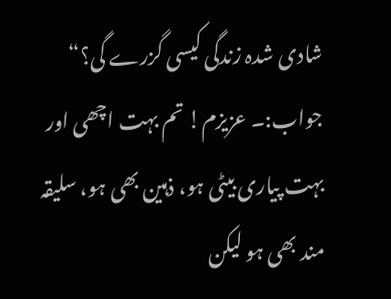شادی شدہ زندگی کیسی گزرے گی؟“
جواب:۔ عزیزم! تم بہت اچھی اور بہت پیاری بیٹی ہو، ذہین بھی ہو، سلیقہ مند بھی ہو لیکن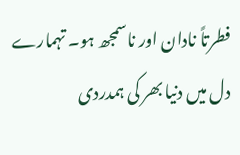فطرتاً نادان اور ناسمجھ ہو۔ تہمارے دل میں دنیا بھر کی ہمدردی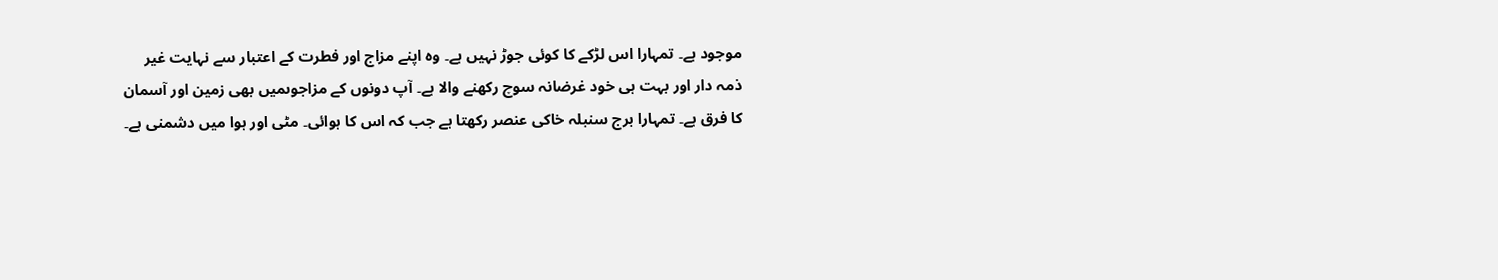موجود ہے۔ تمہارا اس لڑکے کا کوئی جوڑ نہیں ہے۔ وہ اپنے مزاج اور فطرت کے اعتبار سے نہایت غیر ذمہ دار اور بہت ہی خود غرضانہ سوچ رکھنے والا ہے۔ آپ دونوں کے مزاجوںمیں بھی زمین اور آسمان کا فرق ہے۔ تمہارا برج سنبلہ خاکی عنصر رکھتا ہے جب کہ اس کا ہوائی۔ مٹی اور ہوا میں دشمنی ہے۔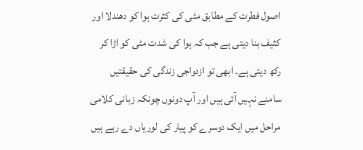اصول فطرت کے مطابق مٹی کی کثرت ہوا کو دھندلا اور کثیف بنا دیتی ہے جب کہ ہوا کی شدت مٹی کو اڑا کر رکھ دیتی ہے۔ ابھی تو ازدواجی زندگی کی حقیقتیں سامنے نہیں آئی ہیں اور آپ دونوں چونکہ زبانی کلامی مراحل میں ایک دوسرے کو پیار کی لوریاں دے رہے ہیں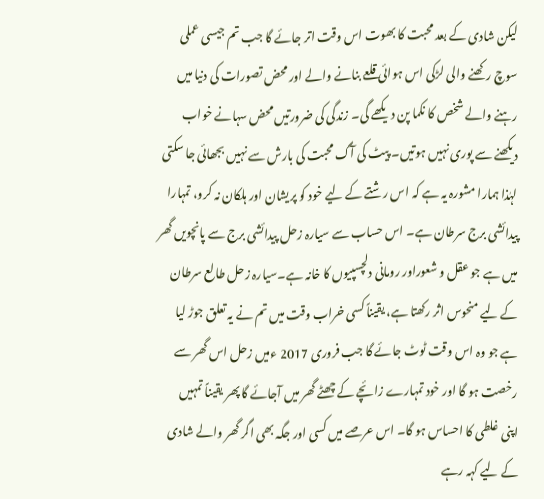لیکن شادی کے بعد محبت کا بھوت اس وقت اتر جائے گا جب تم جیسی عملی سوچ رکھنے والی لڑکی اس ہوائی قلعے بنانے والے اور محض تصورات کی دنیا میں رہنے والے شخص کا نکما پن دیکھے گی۔ زندگی کی ضرورتیں محض سہانے خواب دیکھنے سے پوری نہیں ہوتیں۔ پیٹ کی آگ محبت کی بارش سے نہیں بجھائی جا سکتی لہٰذا ہمارا مشورہ یہ ہے کہ اس رشتے کے لیے خود کو پریشان اور ہلکان نہ کرو، تمہارا پیدائشی برج سرطان ہے۔ اس حساب سے سیارہ زحل پیدائشی برج سے پانچویں گھر میں ہے جو عقل و شعوراور رومانی دلچسپیوں کا خانہ ہے۔سیارہ زحل طالع سرطان کے لیے منحوس اثر رکھتا ہے، یقیناً کسی خراب وقت میں تم نے یہ تعلق جوڑ لیا ہے جو وہ اس وقت ٹوٹ جائے گا جب فروری 2017 ءمیں زحل اس گھر سے رخصت ہو گا اور خود تمہارے زائچے کے چھٹے گھر میں آجائے گا پھر یقیناً تمہیں اپنی غلطی کا احساس ہو گا۔ اس عرصے میں کسی اور جگہ بھی اگر گھر والے شادی کے لیے کہہ رہے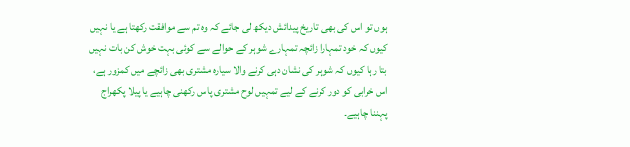ہوں تو اس کی بھی تاریخ پیدائش دیکھ لی جائے کہ وہ تم سے موافقت رکھتا ہے یا نہیں کیوں کہ خود تمہارا زائچہ تمہارے شوہر کے حوالے سے کوئی بہت خوش کن بات نہیں بتا رہا کیوں کہ شوہر کی نشان دہی کرنے والا سیارہ مشتری بھی زائچے میں کمزور ہے، اس خرابی کو دور کرنے کے لیے تمہیں لوح مشتری پاس رکھنی چاہیے یا پیلا پکھراج پہننا چاہیے۔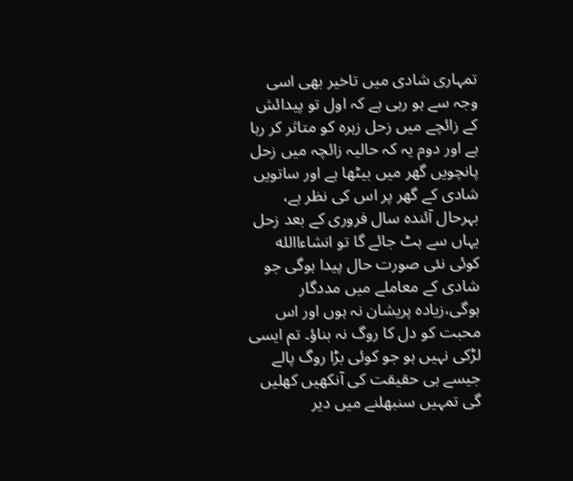تمہاری شادی میں تاخیر بھی اسی وجہ سے ہو رہی ہے کہ اول تو پیدائش کے زائچے میں زحل زہرہ کو متاثر کر رہا ہے اور دوم یہ کہ حالیہ زائچہ میں زحل پانچویں گھر میں بیٹھا ہے اور ساتویں شادی کے گھر پر اس کی نظر ہے، بہرحال آئندہ سال فروری کے بعد زحل یہاں سے ہٹ جائے گا تو انشاءاالله کوئی نئی صورت حال پیدا ہوگی جو شادی کے معاملے میں مددگار ہوگی،زیادہ پریشان نہ ہوں اور اس محبت کو دل کا روگ نہ بناؤ۔ تم ایسی لڑکی نہیں ہو جو کوئی بڑا روگ پالے جیسے ہی حقیقت کی آنکھیں کھلیں گی تمہیں سنبھلنے میں دیر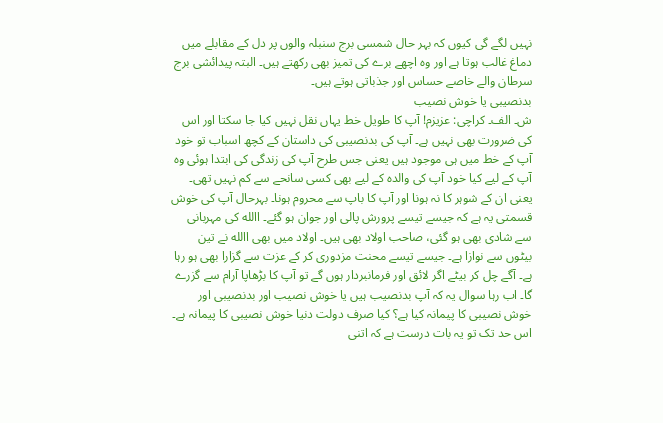نہیں لگے گی کیوں کہ بہر حال شمسی برج سنبلہ والوں پر دل کے مقابلے میں دماغ غالب ہوتا ہے اور وہ اچھے برے کی تمیز بھی رکھتے ہیں۔ البتہ پیدائشی برج سرطان والے خاصے حساس اور جذباتی ہوتے ہیں۔
بدنصیبی یا خوش نصیب
ش۔ الف۔ کراچی: عزیزم! آپ کا طویل خط یہاں نقل نہیں کیا جا سکتا اور اس کی ضرورت بھی نہیں ہے۔ آپ کی بدنصیبی کی داستان کے کچھ اسباب تو خود آپ کے خط میں ہی موجود ہیں یعنی جس طرح آپ کی زندگی کی ابتدا ہوئی وہ آپ کے لیے کیا خود آپ کی والدہ کے لیے بھی کسی سانحے سے کم نہیں تھی۔ یعنی ان کے شوہر کا نہ ہونا اور آپ کا باپ سے محروم ہونا۔ بہرحال آپ کی خوش قسمتی یہ ہے کہ جیسے تیسے پرورش پالی اور جوان ہو گئے۔ االله کی مہربانی سے شادی بھی ہو گئی، صاحب اولاد بھی ہیں۔ اولاد میں بھی االله نے تین بیٹوں سے نوازا ہے۔ جیسے تیسے محنت مزدوری کر کے عزت سے گزارا بھی ہو رہا ہے۔ آگے چل کر بیٹے اگر لائق اور فرمانبردار ہوں گے تو آپ کا بڑھاپا آرام سے گزرے گا۔ اب رہا سوال یہ کہ آپ بدنصیب ہیں یا خوش نصیب اور بدنصیبی اور خوش نصیبی کا پیمانہ کیا ہے؟ کیا صرف دولت دنیا خوش نصیبی کا پیمانہ ہے۔ اس حد تک تو یہ بات درست ہے کہ اتنی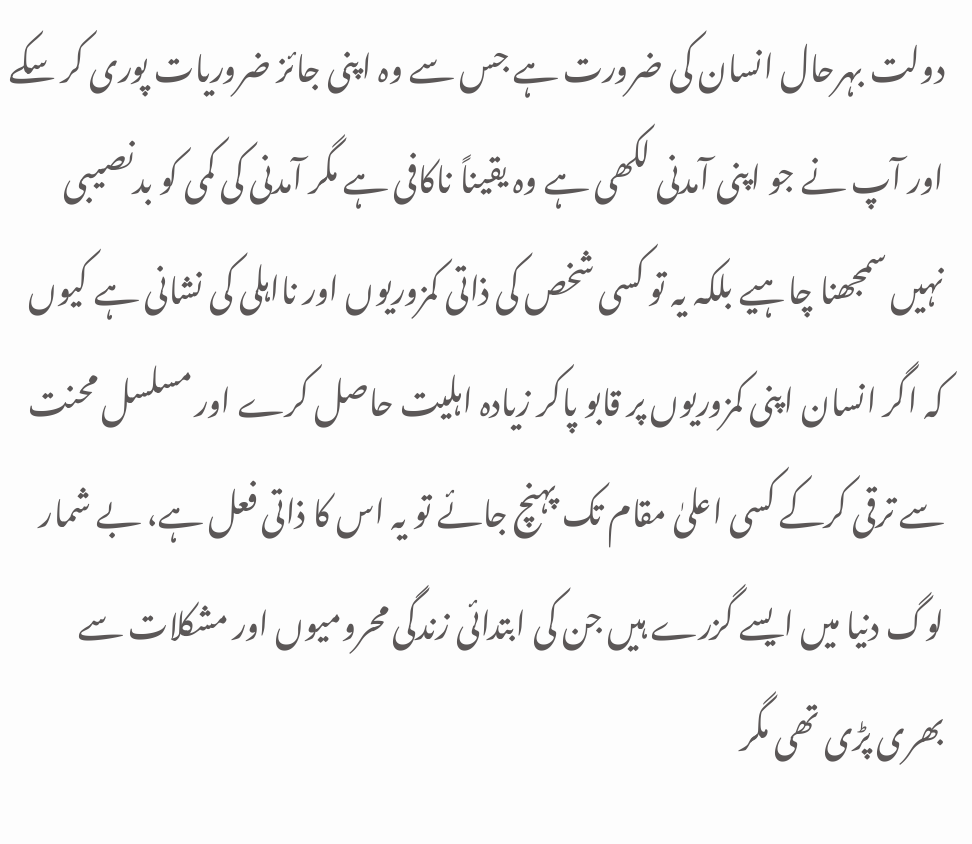دولت بہرحال انسان کی ضرورت ہے جس سے وہ اپنی جائز ضروریات پوری کر سکے اور آپ نے جو اپنی آمدنی لکھی ہے وہ یقیناً ناکافی ہے مگر آمدنی کی کمی کو بدنصیبی نہیں سمجھنا چاہیے بلکہ یہ تو کسی شخص کی ذاتی کمزوریوں اور نااہلی کی نشانی ہے کیوں کہ اگر انسان اپنی کمزوریوں پر قابو پاکر زیادہ اہلیت حاصل کرے اور مسلسل محنت سے ترقی کرکے کسی اعلیٰ مقام تک پہنچ جائے تو یہ اس کا ذاتی فعل ہے، بے شمار لوگ دنیا میں ایسے گزرے ہیں جن کی ابتدائی زندگی محرومیوں اور مشکلات سے بھری پڑی تھی مگر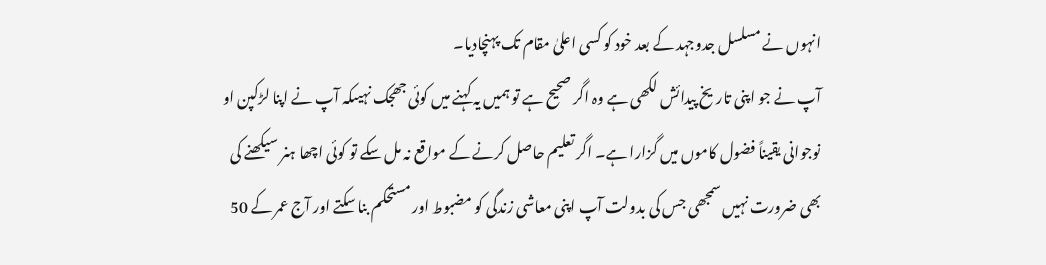انہوں نے مسلسل جدوجہد کے بعد خود کو کسی اعلیٰ مقام تک پہنچادیا۔
آپ نے جو اپنی تاریخ پیدائش لکھی ہے وہ اگر صحیح ہے تو ہمیں یہ کہنے میں کوئی جھجک نہیںکہ آپ نے اپنا لڑکپن او نوجوانی یقیناً فضول کاموں میں گزارا ہے۔ اگر تعلیم حاصل کرنے کے مواقع نہ مل سکے تو کوئی اچھا ہنر سیکھنے کی بھی ضرورت نہیں سمجھی جس کی بدولت آپ اپنی معاشی زندگی کو مضبوط اور مستحکم بنا سکتے اور آج عمر کے 50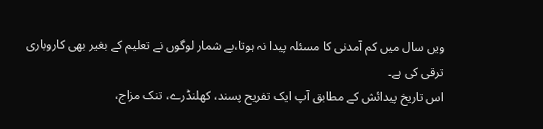ویں سال میں کم آمدنی کا مسئلہ پیدا نہ ہوتا،بے شمار لوگوں نے تعلیم کے بغیر بھی کاروباری ترقی کی ہے۔
اس تاریخ پیدائش کے مطابق آپ ایک تفریح پسند، کھلنڈرے، تنک مزاج،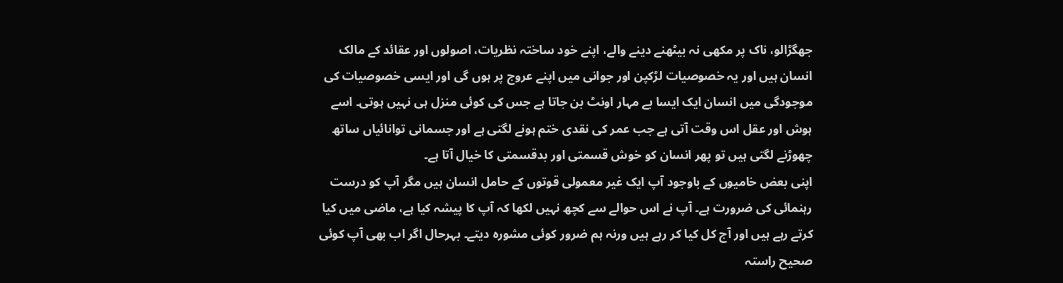جھگڑالو، ناک پر مکھی نہ بیٹھنے دینے والے، اپنے خود ساختہ نظریات، اصولوں اور عقائد کے مالک انسان ہیں اور یہ خصوصیات لڑکپن اور جوانی میں اپنے عروج پر ہوں گی اور ایسی خصوصیات کی موجودگی میں انسان ایک ایسا بے مہار اونٹ بن جاتا ہے جس کی کوئی منزل ہی نہیں ہوتی۔ اسے ہوش اور عقل اس وقت آتی ہے جب عمر کی نقدی ختم ہونے لگتی ہے اور جسمانی توانائیاں ساتھ چھوڑنے لگتی ہیں تو پھر انسان کو خوش قسمتی اور بدقسمتی کا خیال آتا ہے۔
اپنی بعض خامیوں کے باوجود آپ ایک غیر معمولی قوتوں کے حامل انسان ہیں مگر آپ کو درست رہنمائی کی ضرورت ہے۔ آپ نے اس حوالے سے کچھ نہیں لکھا کہ آپ کا پیشہ کیا ہے، ماضی میں کیا کرتے رہے ہیں اور آج کل کیا کر رہے ہیں ورنہ ہم ضرور کوئی مشورہ دیتے۔ بہرحال اگر اب بھی آپ کوئی صحیح راستہ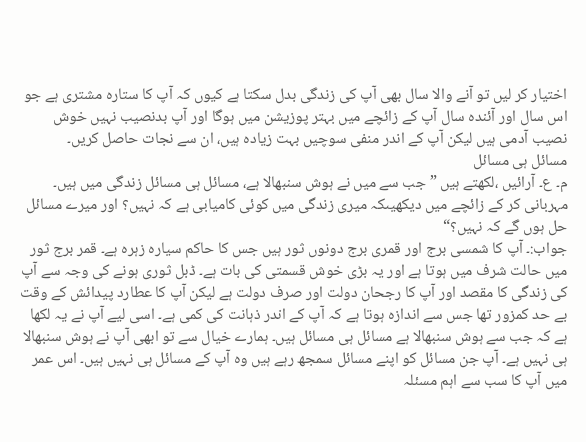اختیار کر لیں تو آنے والا سال بھی آپ کی زندگی بدل سکتا ہے کیوں کہ آپ کا ستارہ مشتری ہے جو اس سال اور آئندہ سال آپ کے زائچے میں بہتر پوزیشن میں ہوگا اور آپ بدنصیب نہیں خوش نصیب آدمی ہیں لیکن آپ کے اندر منفی سوچیں بہت زیادہ ہیں، ان سے نجات حاصل کریں۔
مسائل ہی مسائل
م۔ ع۔ آرائیں ،لکھتے ہیں ”جب سے میں نے ہوش سنبھالا ہے، مسائل ہی مسائل زندگی میں ہیں۔ مہربانی کر کے زائچے میں دیکھیںکہ میری زندگی میں کوئی کامیابی ہے کہ نہیں؟ اور میرے مسائل حل ہوں گے کہ نہیں؟“
جواب:۔ آپ کا شمسی برج اور قمری برج دونوں ثور ہیں جس کا حاکم سیارہ زہرہ ہے۔ قمر برج ثور میں حالت شرف میں ہوتا ہے اور یہ بڑی خوش قسمتی کی بات ہے۔ ڈبل ثوری ہونے کی وجہ سے آپ کی زندگی کا مقصد اور آپ کا رجحان دولت اور صرف دولت ہے لیکن آپ کا عطارد پیدائش کے وقت بے حد کمزور تھا جس سے اندازہ ہوتا ہے کہ آپ کے اندر ذہانت کی کمی ہے۔ اسی لیے آپ نے یہ لکھا ہے کہ جب سے ہوش سنبھالا ہے مسائل ہی مسائل ہیں۔ ہمارے خیال سے تو ابھی آپ نے ہوش سنبھالا ہی نہیں ہے۔ آپ جن مسائل کو اپنے مسائل سمجھ رہے ہیں وہ آپ کے مسائل ہی نہیں ہیں۔ اس عمر میں آپ کا سب سے اہم مسئلہ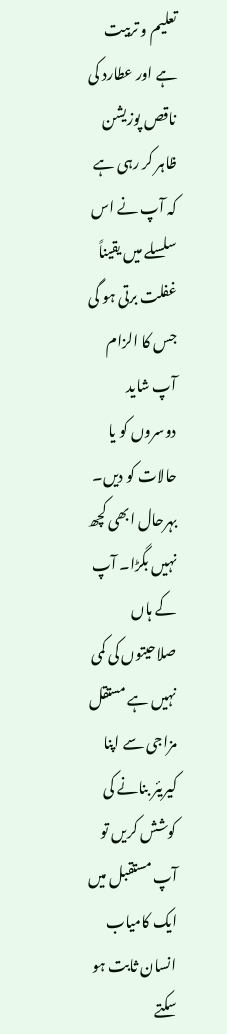تعلیم و تربیت ہے اور عطارد کی ناقص پوزیشن ظاہر کر رہی ہے کہ آپ نے اس سلسلے میں یقیناً غفلت برتی ہو گی جس کا الزام آپ شاید دوسروں کو یا حالات کو دیں۔ بہرحال ابھی کچھ نہیں بگڑا۔ آپ کے ہاں صلاحیتوں کی کمی نہیں ہے مستقل مزاجی سے اپنا کیریئر بنانے کی کوشش کریں تو آپ مستقبل میں ایک کامیاب انسان ثابت ہو سکتے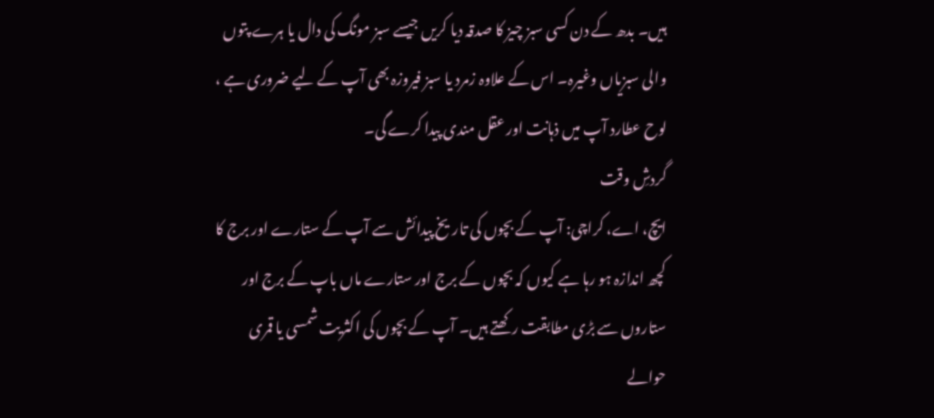ہیں۔ بدھ کے دن کسی سبز چیز کا صدقہ دیا کریں جیسے سبز مونگ کی دال یا ہرے پتوں والی سبزیاں وغیرہ۔ اس کے علاوہ زمرد یا سبز فیروزہ بھی آپ کے لیے ضروری ہے ، لوح عطارد آپ میں ذہانت اور عقل مندی پیدا کرے گی۔
گردشِ وقت
ایچ، اے، کراچی: آپ کے بچوں کی تاریخ پیدائش سے آپ کے ستارے اور برج کا کچھ اندازہ ہو رہا ہے کیوں کہ بچوں کے برج اور ستارے ماں باپ کے برج اور ستاروں سے بڑی مطابقت رکھتے ہیں۔ آپ کے بچوں کی اکثریت شمسی یا قمری حوالے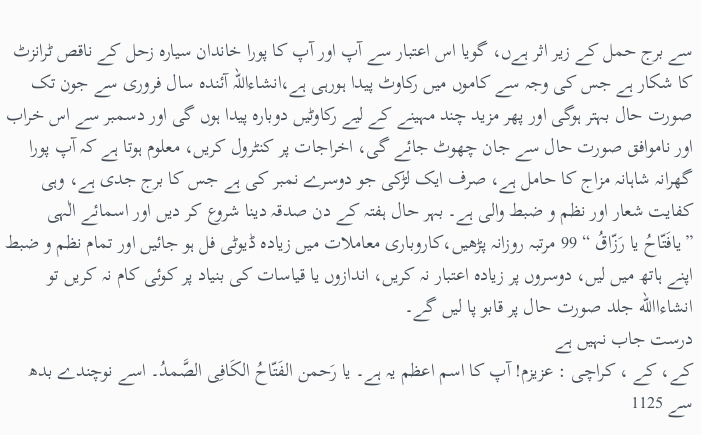سے برج حمل کے زیر اثر ہےں، گویا اس اعتبار سے آپ اور آپ کا پورا خاندان سیارہ زحل کے ناقص ٹرانزٹ کا شکار ہے جس کی وجہ سے کاموں میں رکاوٹ پیدا ہورہی ہے،انشاءاللہ آئندہ سال فروری سے جون تک صورت حال بہتر ہوگی اور پھر مزید چند مہینے کے لیے رکاوٹیں دوبارہ پیدا ہوں گی اور دسمبر سے اس خراب اور ناموافق صورت حال سے جان چھوٹ جائے گی، اخراجات پر کنٹرول کریں، معلوم ہوتا ہے کہ آپ پورا گھرانہ شاہانہ مزاج کا حامل ہے، صرف ایک لڑکی جو دوسرے نمبر کی ہے جس کا برج جدی ہے، وہی کفایت شعار اور نظم و ضبط والی ہے۔ بہر حال ہفتہ کے دن صدقہ دینا شروع کر دیں اور اسمائے الٰہی ”یافَتّاحُ یا رَزّاقُ “ 99 مرتبہ روزانہ پڑھیں،کاروباری معاملات میں زیادہ ڈیوٹی فل ہو جائیں اور تمام نظم و ضبط اپنے ہاتھ میں لیں، دوسروں پر زیادہ اعتبار نہ کریں، اندازوں یا قیاسات کی بنیاد پر کوئی کام نہ کریں تو انشاءاالله جلد صورت حال پر قابو پا لیں گے۔
درست جاب نہیں ہے
کے، کے ، کراچی : عزیزم! آپ کا اسم اعظم یہ ہے۔ یا رَحمن الفَتّاحُ الکَافِی الصَّمدُ۔ اسے نوچندے بدھ سے 1125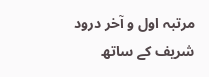مرتبہ اول و آخر درود شریف کے ساتھ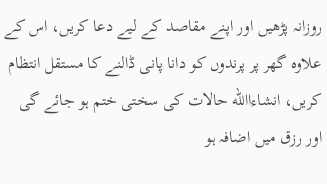روزانہ پڑھیں اور اپنے مقاصد کے لیے دعا کریں، اس کے علاوہ گھر پر پرندوں کو دانا پانی ڈالنے کا مستقل انتظام کریں، انشاءاالله حالات کی سختی ختم ہو جائے گی اور رزق میں اضافہ ہو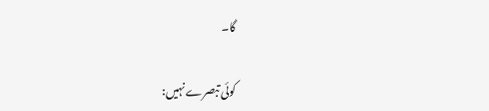گا۔

کوئی تبصرے نہیں: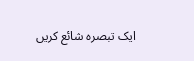ایک تبصرہ شائع کریں